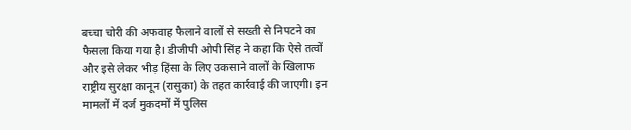बच्चा चोरी की अफवाह फैलाने वालों से सख्ती से निपटने का फैसला किया गया है। डीजीपी ओपी सिंह ने कहा कि ऐसे तत्वों और इसे लेकर भीड़ हिंसा के लिए उकसाने वालों के खिलाफ राष्ट्रीय सुरक्षा कानून (रासुका) के तहत कार्रवाई की जाएगी। इन मामलों में दर्ज मुकदमों में पुलिस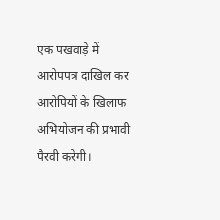एक पखवाड़े में आरोपपत्र दाखिल कर आरोपियों के खिलाफ अभियोजन की प्रभावी पैरवी करेगी।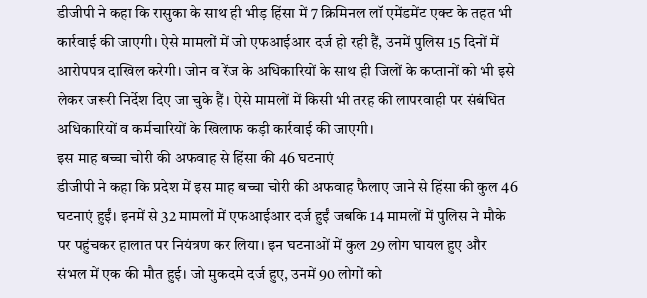डीजीपी ने कहा कि रासुका के साथ ही भीड़ हिंसा में 7 क्रिमिनल लॉ एमेंडमेंट एक्ट के तहत भी कार्रवाई की जाएगी। ऐसे मामलों में जो एफआईआर दर्ज हो रही हैं, उनमें पुलिस 15 दिनों में आरोपपत्र दाखिल करेगी। जोन व रेंज के अधिकारियों के साथ ही जिलों के कप्तानों को भी इसे लेकर जरूरी निर्देश दिए जा चुके हैं। ऐसे मामलों में किसी भी तरह की लापरवाही पर संबंधित अधिकारियों व कर्मचारियों के खिलाफ कड़ी कार्रवाई की जाएगी।
इस माह बच्चा चोरी की अफवाह से हिंसा की 46 घटनाएं
डीजीपी ने कहा कि प्रदेश में इस माह बच्चा चोरी की अफवाह फैलाए जाने से हिंसा की कुल 46 घटनाएं हुईं। इनमें से 32 मामलों में एफआईआर दर्ज हुईं जबकि 14 मामलों में पुलिस ने मौके पर पहुंचकर हालात पर नियंत्रण कर लिया। इन घटनाओं में कुल 29 लोग घायल हुए और संभल में एक की मौत हुई। जो मुकदमे दर्ज हुए, उनमें 90 लोगों को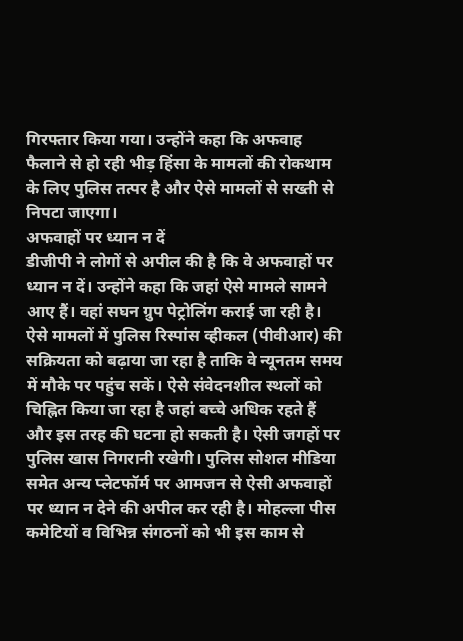गिरफ्तार किया गया। उन्होंने कहा कि अफवाह फैलाने से हो रही भीड़ हिंसा के मामलों की रोकथाम के लिए पुलिस तत्पर है और ऐसे मामलों से सख्ती से निपटा जाएगा।
अफवाहों पर ध्यान न दें
डीजीपी ने लोगों से अपील की है कि वे अफवाहों पर ध्यान न दें। उन्होंने कहा कि जहां ऐसे मामले सामने आए हैं। वहां सघन ग्रुप पेट्रोलिंग कराई जा रही है। ऐसे मामलों में पुलिस रिस्पांस व्हीकल (पीवीआर) की सक्रियता को बढ़ाया जा रहा है ताकि वे न्यूनतम समय में मौके पर पहुंच सकें। ऐसे संवेदनशील स्थलों को चिह्नित किया जा रहा है जहां बच्चे अधिक रहते हैं और इस तरह की घटना हो सकती है। ऐसी जगहों पर पुलिस खास निगरानी रखेगी। पुलिस सोशल मीडिया समेत अन्य प्लेटफॉर्म पर आमजन से ऐसी अफवाहों पर ध्यान न देने की अपील कर रही है। मोहल्ला पीस कमेटियों व विभिन्न संगठनों को भी इस काम से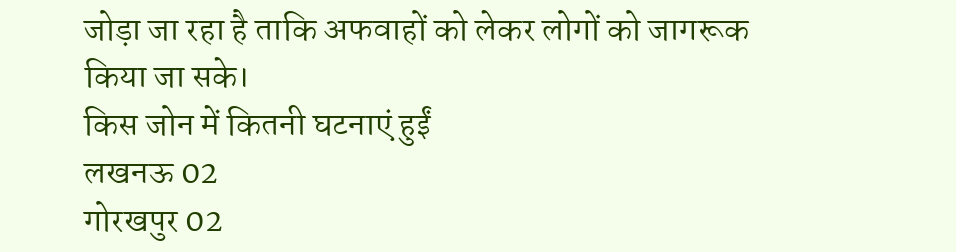जोड़ा जा रहा है ताकि अफवाहों को लेकर लोगों को जागरूक किया जा सके।
किस जोन में कितनी घटनाएं हुईं
लखनऊ 02
गोरखपुर 02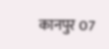कानपुर 07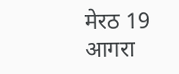मेरठ 19
आगरा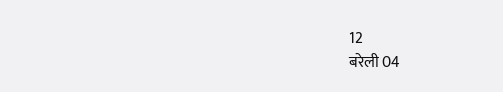12
बरेली 04